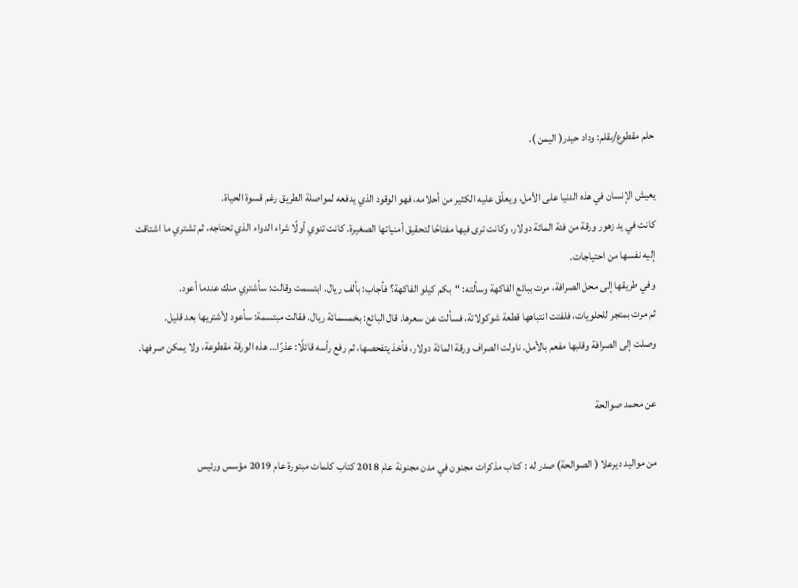حلم مقطوع/بقلم: وداد حيدر( اليمن ).

يعيش الإنسان في هذه الدنيا على الأمل، ويعلّق عليه الكثير من أحلامه، فهو الوقود الذي يدفعه لمواصلة الطريق رغم قسوة الحياة.
كانت في يد زهور ورقة من فئة المائة دولار، وكانت ترى فيها مفتاحًا لتحقيق أمنياتها الصغيرة. كانت تنوي أولًا شراء الدواء الذي تحتاجه، ثم تشتري ما اشتاقت إليه نفسها من احتياجات.
وفي طريقها إلى محل الصرافة، مرت ببائع الفاكهة وسألته: “بكم كيلو الفاكهة؟ فأجاب: بألف ريال. ابتسمت وقالت: سأشتري منك عندما أعود.
ثم مرت بمتجر للحلويات، فلفتت انتباهها قطعة شوكولاتة، فسألت عن سعرها. قال البائع: بخمسمائة ريال. فقالت مبتسمة: سأعود لأشتريها بعد قليل.
وصلت إلى الصرافة وقلبها مفعم بالأمل. ناولت الصراف ورقة المائة دولار، فأخذ يتفحصها، ثم رفع رأسه قائلًا: عذرًا… هذه الورقة مقطوعة، ولا يمكن صرفها.

عن محمد صوالحة

من مواليد ديرعلا ( الصوالحة) صدر له : كتاب مذكرات مجنون في مدن مجنونة عام 2018 كتاب كلمات مبتورة عام 2019 مؤسس ورئيس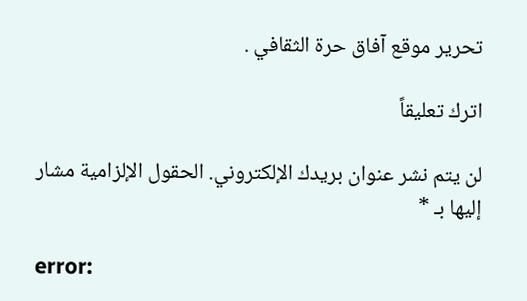تحرير موقع آفاق حرة الثقافي .

اترك تعليقاً

لن يتم نشر عنوان بريدك الإلكتروني. الحقول الإلزامية مشار إليها بـ *

error: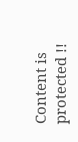Content is protected !!